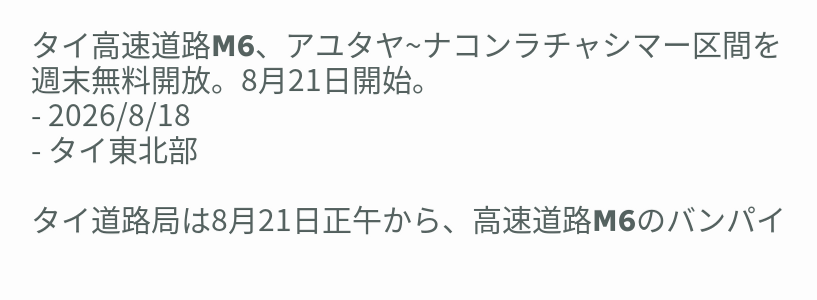タイ高速道路M6、アユタヤ~ナコンラチャシマー区間を週末無料開放。8月21日開始。
- 2026/8/18
- タイ東北部

タイ道路局は8月21日正午から、高速道路M6のバンパイ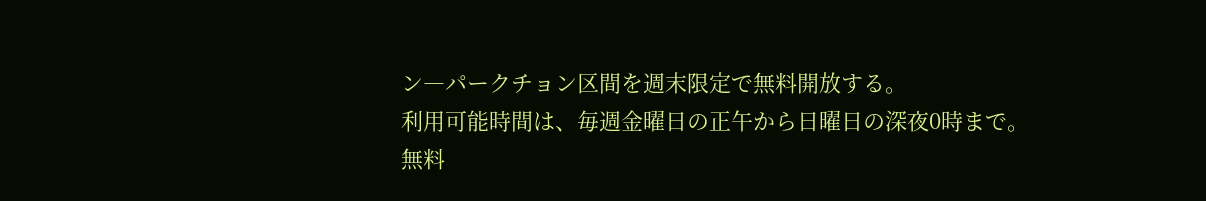ン―パークチョン区間を週末限定で無料開放する。
利用可能時間は、毎週金曜日の正午から日曜日の深夜0時まで。
無料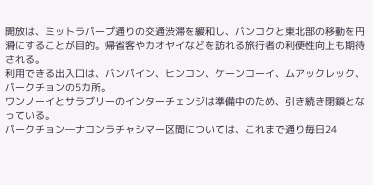開放は、ミットラパープ通りの交通渋滞を緩和し、バンコクと東北部の移動を円滑にすることが目的。帰省客やカオヤイなどを訪れる旅行者の利便性向上も期待される。
利用できる出入口は、バンパイン、ヒンコン、ケーンコーイ、ムアックレック、パークチョンの5カ所。
ワンノーイとサラブリーのインターチェンジは準備中のため、引き続き閉鎖となっている。
パークチョン―ナコンラチャシマー区間については、これまで通り毎日24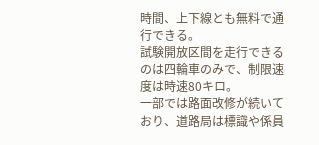時間、上下線とも無料で通行できる。
試験開放区間を走行できるのは四輪車のみで、制限速度は時速80キロ。
一部では路面改修が続いており、道路局は標識や係員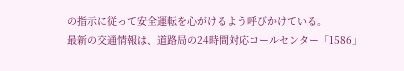の指示に従って安全運転を心がけるよう呼びかけている。
最新の交通情報は、道路局の24時間対応コールセンター「1586」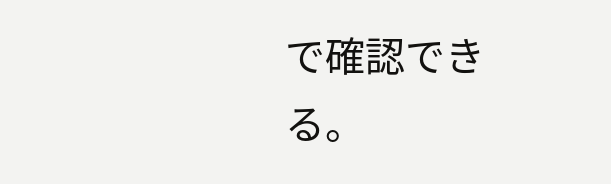で確認できる。